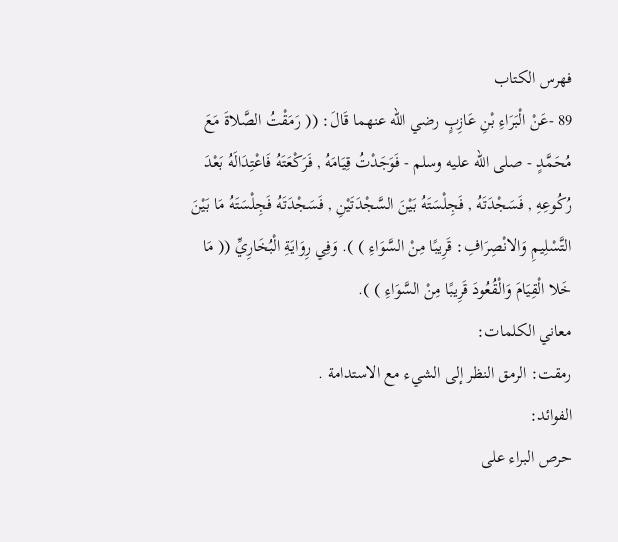فهرس الكتاب
89 -عَنْ الْبَرَاءِ بْنِ عَازِبٍ رضي الله عنهما قَالَ: (( رَمَقْتُ الصَّلاةَ مَعَ مُحَمَّدٍ - صلى الله عليه وسلم - فَوَجَدْتُ قِيَامَهُ , فَرَكْعَتَهُ فَاعْتِدَالَهُ بَعْدَ رُكُوعِهِ , فَسَجْدَتَهُ , فَجِلْسَتَهُ بَيْنَ السَّجْدَتَيْنِ , فَسَجْدَتَهُ فَجِلْسَتَهُ مَا بَيْنَ التَّسْلِيمِ وَالانْصِرَافِ: قَرِيبًا مِنْ السَّوَاءِ ) ). وَفِي رِوَايَةِ الْبُخَارِيِّ (( مَا خَلا الْقِيَامَ وَالْقُعُودَ قَرِيبًا مِنْ السَّوَاءِ ) ).
معاني الكلمات:
رمقت: الرمق النظر إلى الشيء مع الاستدامة .
الفوائد:
حرص البراء على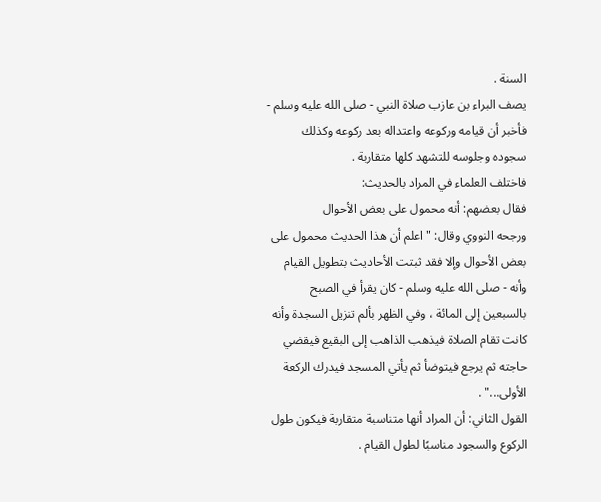السنة .
يصف البراء بن عازب صلاة النبي - صلى الله عليه وسلم - فأخبر أن قيامه وركوعه واعتداله بعد ركوعه وكذلك سجوده وجلوسه للتشهد كلها متقاربة .
فاختلف العلماء في المراد بالحديث:
فقال بعضهم: أنه محمول على بعض الأحوال
ورجحه النووي وقال: " اعلم أن هذا الحديث محمول على بعض الأحوال وإلا فقد ثبتت الأحاديث بتطويل القيام وأنه - صلى الله عليه وسلم - كان يقرأ في الصبح بالسبعين إلى المائة ، وفي الظهر بألم تنزيل السجدة وأنه كانت تقام الصلاة فيذهب الذاهب إلى البقيع فيقضي حاجته ثم يرجع فيتوضأ ثم يأتي المسجد فيدرك الركعة الأولى..." .
القول الثاني: أن المراد أنها متناسبة متقاربة فيكون طول الركوع والسجود مناسبًا لطول القيام .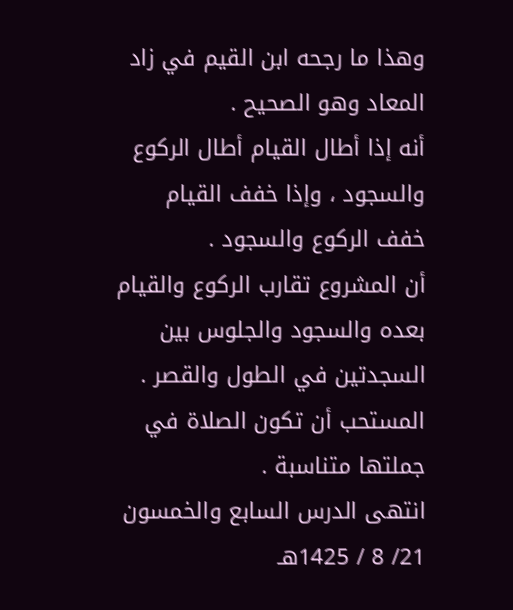وهذا ما رجحه ابن القيم في زاد المعاد وهو الصحيح .
أنه إذا أطال القيام أطال الركوع والسجود ، وإذا خفف القيام خفف الركوع والسجود .
أن المشروع تقارب الركوع والقيام بعده والسجود والجلوس بين السجدتين في الطول والقصر .
المستحب أن تكون الصلاة في جملتها متناسبة .
انتهى الدرس السابع والخمسون
21/ 8 / 1425هـ